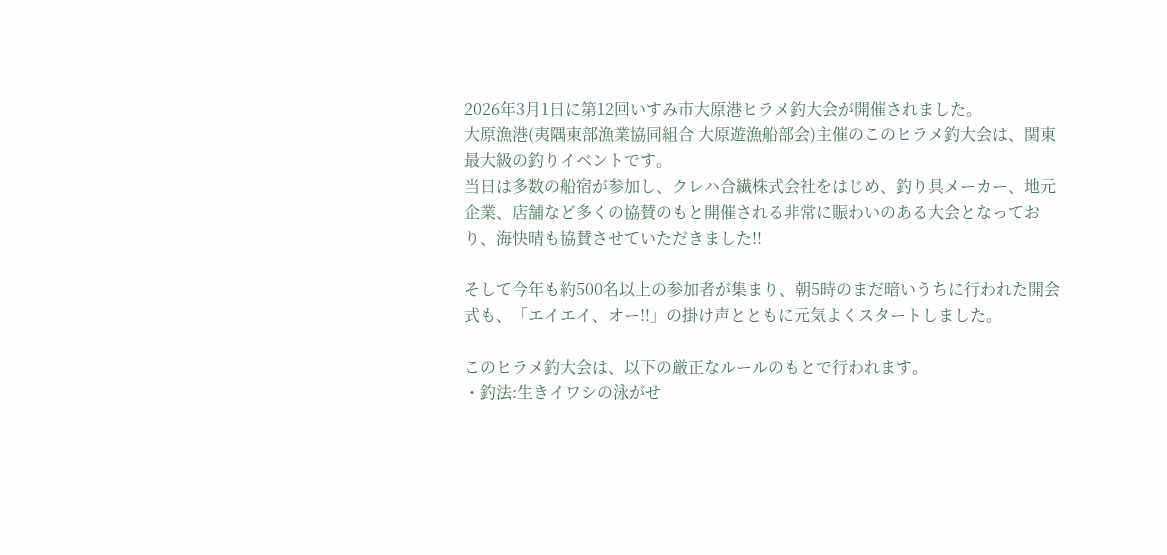2026年3月1日に第12回いすみ市大原港ヒラメ釣大会が開催されました。
大原漁港(夷隅東部漁業協同組合 大原遊漁船部会)主催のこのヒラメ釣大会は、関東最大級の釣りイベントです。
当日は多数の船宿が参加し、クレハ合繊株式会社をはじめ、釣り具メーカー、地元企業、店舗など多くの協賛のもと開催される非常に賑わいのある大会となっており、海快晴も協賛させていただきました!!

そして今年も約500名以上の参加者が集まり、朝5時のまだ暗いうちに行われた開会式も、「エイエイ、オー!!」の掛け声とともに元気よくスタートしました。

このヒラメ釣大会は、以下の厳正なルールのもとで行われます。
・釣法:生きイワシの泳がせ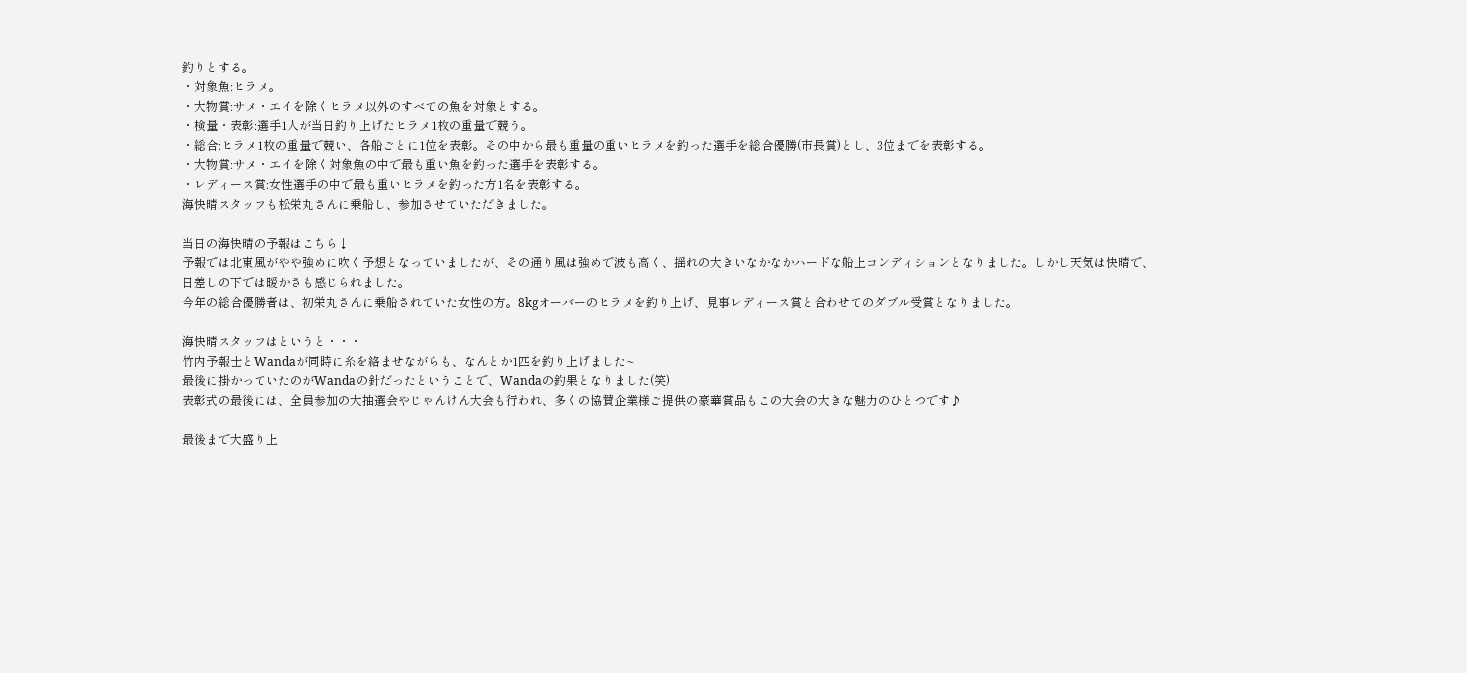釣りとする。
・対象魚:ヒラメ。
・大物賞:サメ・エイを除くヒラメ以外のすべての魚を対象とする。
・検量・表彰:選手1人が当日釣り上げたヒラメ1枚の重量で競う。
・総合:ヒラメ1枚の重量で競い、各船ごとに1位を表彰。その中から最も重量の重いヒラメを釣った選手を総合優勝(市長賞)とし、3位までを表彰する。
・大物賞:サメ・エイを除く対象魚の中で最も重い魚を釣った選手を表彰する。
・レディース賞:女性選手の中で最も重いヒラメを釣った方1名を表彰する。
海快晴スタッフも松栄丸さんに乗船し、参加させていただきました。

当日の海快晴の予報はこちら↓
予報では北東風がやや強めに吹く予想となっていましたが、その通り風は強めで波も高く、揺れの大きいなかなかハードな船上コンディションとなりました。しかし天気は快晴で、日差しの下では暖かさも感じられました。
今年の総合優勝者は、初栄丸さんに乗船されていた女性の方。8kgオーバーのヒラメを釣り上げ、見事レディース賞と合わせてのダブル受賞となりました。

海快晴スタッフはというと・・・
竹内予報士とWandaが同時に糸を絡ませながらも、なんとか1匹を釣り上げました~
最後に掛かっていたのがWandaの針だったということで、Wandaの釣果となりました(笑)
表彰式の最後には、全員参加の大抽選会やじゃんけん大会も行われ、多くの協賛企業様ご提供の豪華賞品もこの大会の大きな魅力のひとつです♪

最後まで大盛り上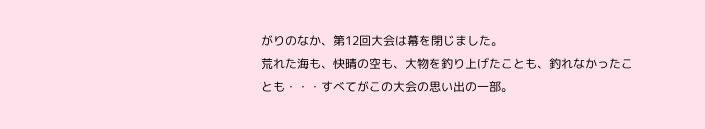がりのなか、第12回大会は幕を閉じました。
荒れた海も、快晴の空も、大物を釣り上げたことも、釣れなかったことも・・・すべてがこの大会の思い出の一部。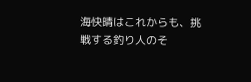海快晴はこれからも、挑戦する釣り人のそ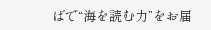ばで“海を読む力”をお届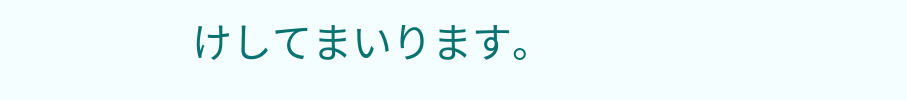けしてまいります。